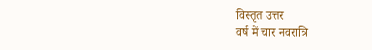विस्तृत उत्तर
वर्ष में चार नवरात्रि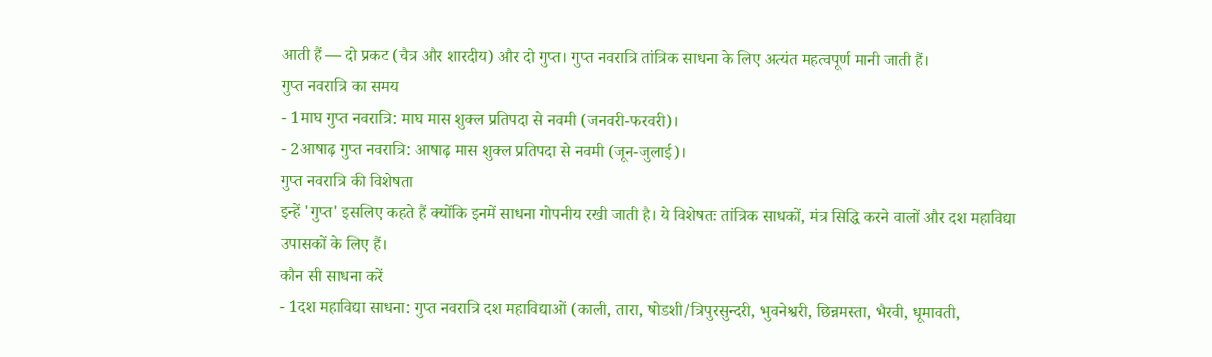आती हैं — दो प्रकट (चैत्र और शारदीय) और दो गुप्त। गुप्त नवरात्रि तांत्रिक साधना के लिए अत्यंत महत्वपूर्ण मानी जाती हैं।
गुप्त नवरात्रि का समय
- 1माघ गुप्त नवरात्रि: माघ मास शुक्ल प्रतिपदा से नवमी (जनवरी-फरवरी)।
- 2आषाढ़ गुप्त नवरात्रि: आषाढ़ मास शुक्ल प्रतिपदा से नवमी (जून-जुलाई)।
गुप्त नवरात्रि की विशेषता
इन्हें 'गुप्त' इसलिए कहते हैं क्योंकि इनमें साधना गोपनीय रखी जाती है। ये विशेषतः तांत्रिक साधकों, मंत्र सिद्धि करने वालों और दश महाविद्या उपासकों के लिए हैं।
कौन सी साधना करें
- 1दश महाविद्या साधना: गुप्त नवरात्रि दश महाविद्याओं (काली, तारा, षोडशी/त्रिपुरसुन्दरी, भुवनेश्वरी, छिन्नमस्ता, भैरवी, धूमावती,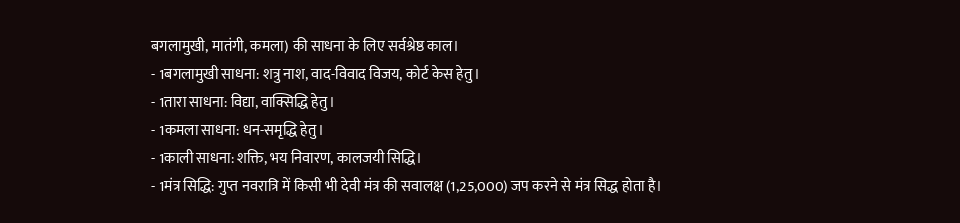बगलामुखी, मातंगी, कमला) की साधना के लिए सर्वश्रेष्ठ काल।
- 1बगलामुखी साधना: शत्रु नाश, वाद-विवाद विजय, कोर्ट केस हेतु।
- 1तारा साधना: विद्या, वाक्सिद्धि हेतु।
- 1कमला साधना: धन-समृद्धि हेतु।
- 1काली साधना: शक्ति, भय निवारण, कालजयी सिद्धि।
- 1मंत्र सिद्धि: गुप्त नवरात्रि में किसी भी देवी मंत्र की सवालक्ष (1,25,000) जप करने से मंत्र सिद्ध होता है।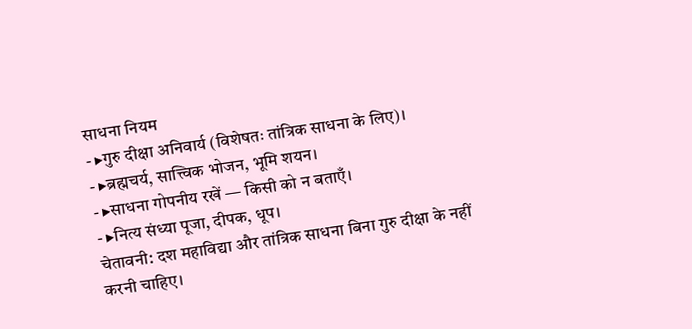साधना नियम
- ▸गुरु दीक्षा अनिवार्य (विशेषतः तांत्रिक साधना के लिए)।
- ▸ब्रह्मचर्य, सात्त्विक भोजन, भूमि शयन।
- ▸साधना गोपनीय रखें — किसी को न बताएँ।
- ▸नित्य संध्या पूजा, दीपक, धूप।
चेतावनी: दश महाविद्या और तांत्रिक साधना बिना गुरु दीक्षा के नहीं करनी चाहिए।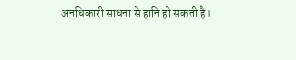अनधिकारी साधना से हानि हो सकती है।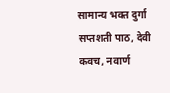सामान्य भक्त दुर्गा सप्तशती पाठ, देवी कवच, नवार्ण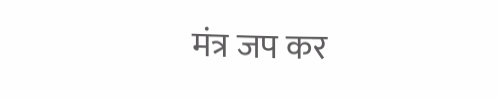मंत्र जप कर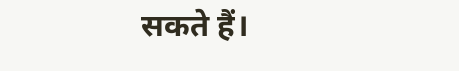सकते हैं।